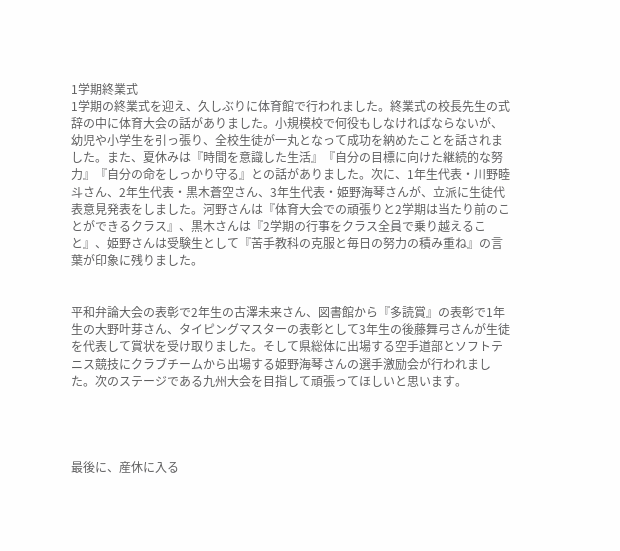1学期終業式
1学期の終業式を迎え、久しぶりに体育館で行われました。終業式の校長先生の式辞の中に体育大会の話がありました。小規模校で何役もしなければならないが、幼児や小学生を引っ張り、全校生徒が一丸となって成功を納めたことを話されました。また、夏休みは『時間を意識した生活』『自分の目標に向けた継続的な努力』『自分の命をしっかり守る』との話がありました。次に、1年生代表・川野睦斗さん、2年生代表・黒木蒼空さん、3年生代表・姫野海琴さんが、立派に生徒代表意見発表をしました。河野さんは『体育大会での頑張りと2学期は当たり前のことができるクラス』、黒木さんは『2学期の行事をクラス全員で乗り越えること』、姫野さんは受験生として『苦手教科の克服と毎日の努力の積み重ね』の言葉が印象に残りました。


平和弁論大会の表彰で2年生の古澤未来さん、図書館から『多読賞』の表彰で1年生の大野叶芽さん、タイピングマスターの表彰として3年生の後藤舞弓さんが生徒を代表して賞状を受け取りました。そして県総体に出場する空手道部とソフトテニス競技にクラブチームから出場する姫野海琴さんの選手激励会が行われました。次のステージである九州大会を目指して頑張ってほしいと思います。




最後に、産休に入る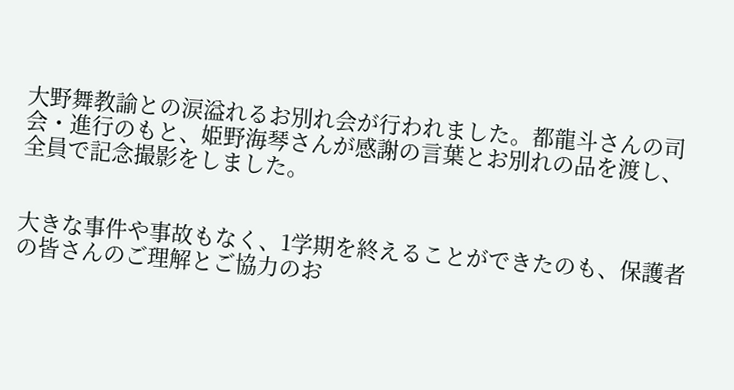大野舞教諭との涙溢れるお別れ会が行われました。都龍斗さんの司会・進行のもと、姫野海琴さんが感謝の言葉とお別れの品を渡し、全員で記念撮影をしました。


大きな事件や事故もなく、1学期を終えることができたのも、保護者の皆さんのご理解とご協力のお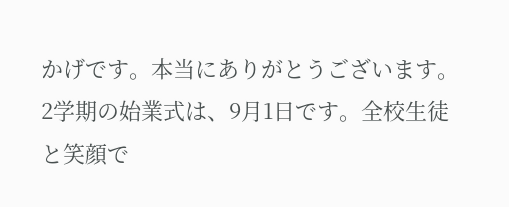かげです。本当にありがとうございます。2学期の始業式は、9月1日です。全校生徒と笑顔で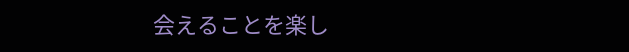会えることを楽し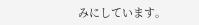みにしています。